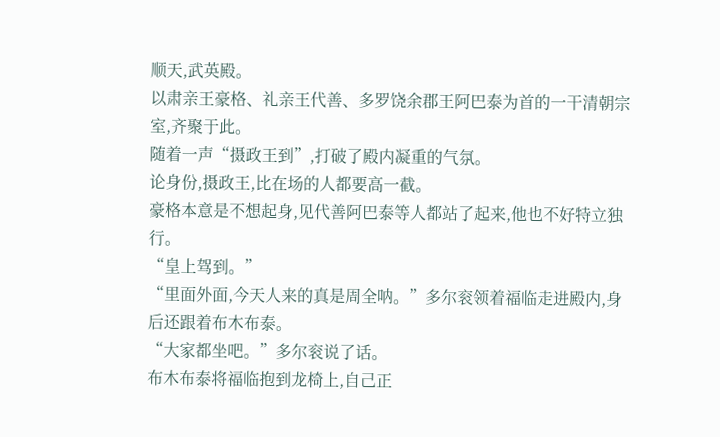顺天,武英殿。
以肃亲王豪格、礼亲王代善、多罗饶余郡王阿巴泰为首的一干清朝宗室,齐聚于此。
随着一声“摄政王到”,打破了殿内凝重的气氛。
论身份,摄政王,比在场的人都要高一截。
豪格本意是不想起身,见代善阿巴泰等人都站了起来,他也不好特立独行。
“皇上驾到。”
“里面外面,今天人来的真是周全呐。”多尔衮领着福临走进殿内,身后还跟着布木布泰。
“大家都坐吧。”多尔衮说了话。
布木布泰将福临抱到龙椅上,自己正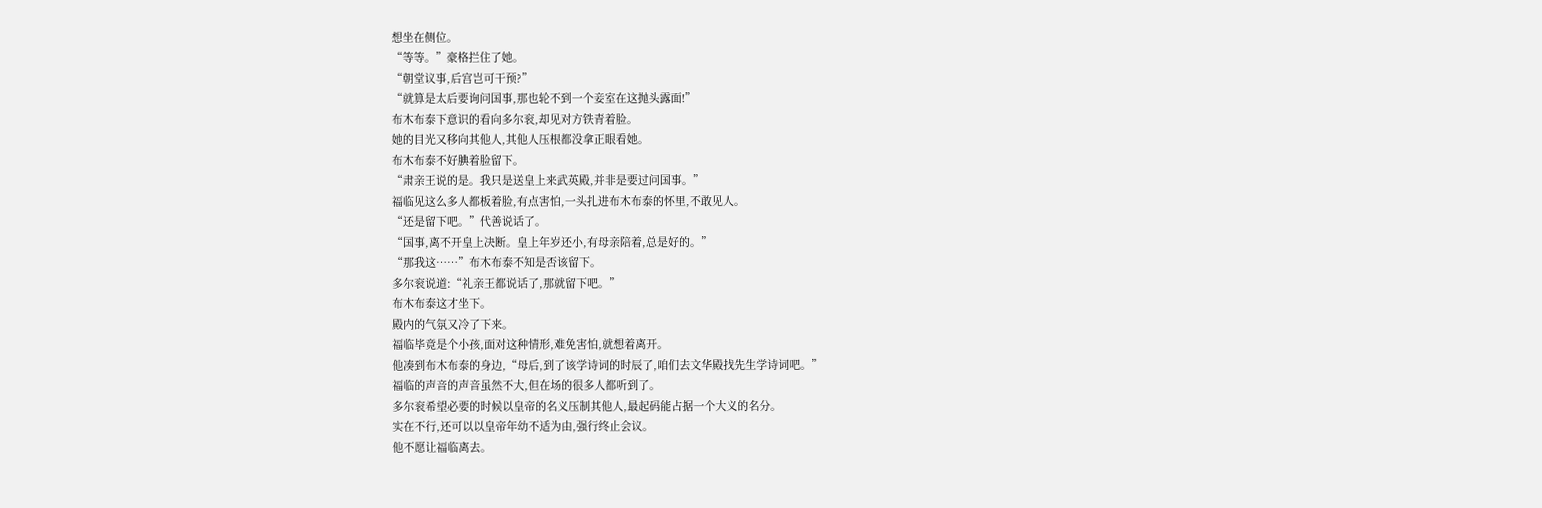想坐在侧位。
“等等。”豪格拦住了她。
“朝堂议事,后宫岂可干预?”
“就算是太后要询问国事,那也轮不到一个妾室在这抛头露面!”
布木布泰下意识的看向多尔衮,却见对方铁青着脸。
她的目光又移向其他人,其他人压根都没拿正眼看她。
布木布泰不好腆着脸留下。
“肃亲王说的是。我只是送皇上来武英殿,并非是要过问国事。”
福临见这么多人都板着脸,有点害怕,一头扎进布木布泰的怀里,不敢见人。
“还是留下吧。”代善说话了。
“国事,离不开皇上决断。皇上年岁还小,有母亲陪着,总是好的。”
“那我这……”布木布泰不知是否该留下。
多尔衮说道:“礼亲王都说话了,那就留下吧。”
布木布泰这才坐下。
殿内的气氛又冷了下来。
福临毕竟是个小孩,面对这种情形,难免害怕,就想着离开。
他凑到布木布泰的身边,“母后,到了该学诗词的时辰了,咱们去文华殿找先生学诗词吧。”
福临的声音的声音虽然不大,但在场的很多人都听到了。
多尔衮希望必要的时候以皇帝的名义压制其他人,最起码能占据一个大义的名分。
实在不行,还可以以皇帝年幼不适为由,强行终止会议。
他不愿让福临离去。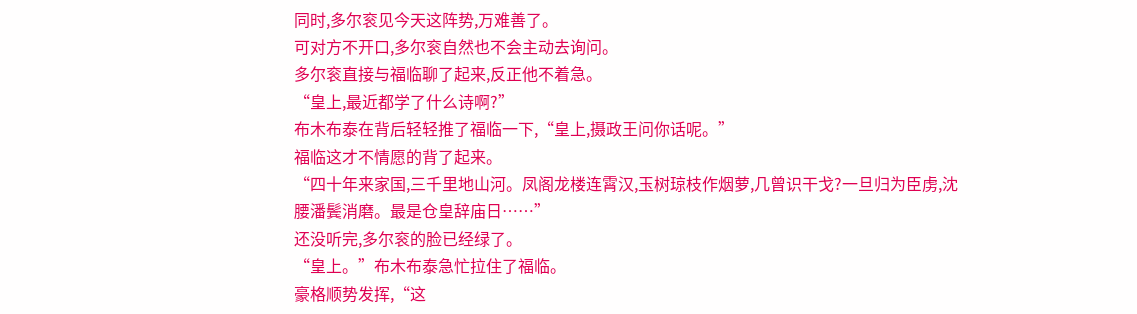同时,多尔衮见今天这阵势,万难善了。
可对方不开口,多尔衮自然也不会主动去询问。
多尔衮直接与福临聊了起来,反正他不着急。
“皇上,最近都学了什么诗啊?”
布木布泰在背后轻轻推了福临一下,“皇上,摄政王问你话呢。”
福临这才不情愿的背了起来。
“四十年来家国,三千里地山河。凤阁龙楼连霄汉,玉树琼枝作烟萝,几曾识干戈?一旦归为臣虏,沈腰潘鬓消磨。最是仓皇辞庙日……”
还没听完,多尔衮的脸已经绿了。
“皇上。”布木布泰急忙拉住了福临。
豪格顺势发挥,“这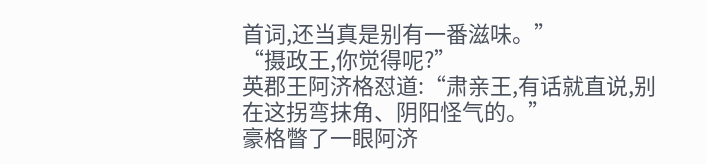首词,还当真是别有一番滋味。”
“摄政王,你觉得呢?”
英郡王阿济格怼道:“肃亲王,有话就直说,别在这拐弯抹角、阴阳怪气的。”
豪格瞥了一眼阿济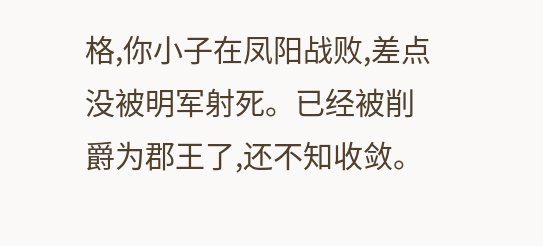格,你小子在凤阳战败,差点没被明军射死。已经被削爵为郡王了,还不知收敛。